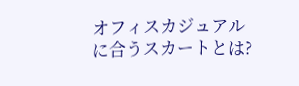オフィスカジュアルに合うスカートとは?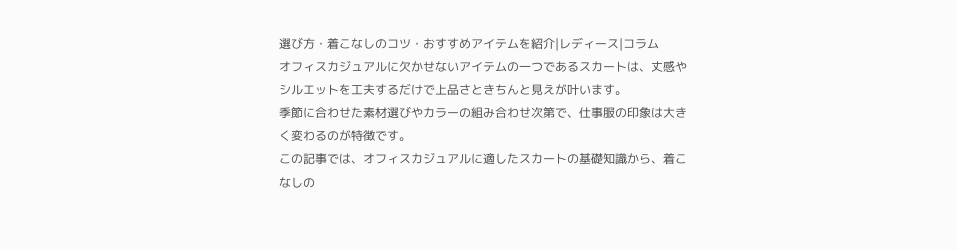選び方・着こなしのコツ・おすすめアイテムを紹介|レディース|コラム
オフィスカジュアルに欠かせないアイテムの一つであるスカートは、丈感やシルエットを工夫するだけで上品さときちんと見えが叶います。
季節に合わせた素材選びやカラーの組み合わせ次第で、仕事服の印象は大きく変わるのが特徴です。
この記事では、オフィスカジュアルに適したスカートの基礎知識から、着こなしの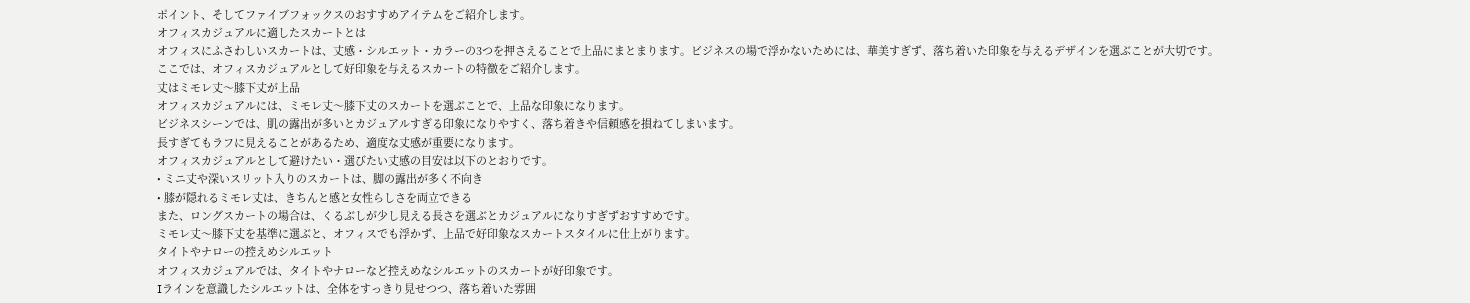ポイント、そしてファイブフォックスのおすすめアイテムをご紹介します。
オフィスカジュアルに適したスカートとは
オフィスにふさわしいスカートは、丈感・シルエット・カラーの3つを押さえることで上品にまとまります。ビジネスの場で浮かないためには、華美すぎず、落ち着いた印象を与えるデザインを選ぶことが大切です。
ここでは、オフィスカジュアルとして好印象を与えるスカートの特徴をご紹介します。
丈はミモレ丈〜膝下丈が上品
オフィスカジュアルには、ミモレ丈〜膝下丈のスカートを選ぶことで、上品な印象になります。
ビジネスシーンでは、肌の露出が多いとカジュアルすぎる印象になりやすく、落ち着きや信頼感を損ねてしまいます。
長すぎてもラフに見えることがあるため、適度な丈感が重要になります。
オフィスカジュアルとして避けたい・選びたい丈感の目安は以下のとおりです。
• ミニ丈や深いスリット入りのスカートは、脚の露出が多く不向き
• 膝が隠れるミモレ丈は、きちんと感と女性らしさを両立できる
また、ロングスカートの場合は、くるぶしが少し見える長さを選ぶとカジュアルになりすぎずおすすめです。
ミモレ丈〜膝下丈を基準に選ぶと、オフィスでも浮かず、上品で好印象なスカートスタイルに仕上がります。
タイトやナローの控えめシルエット
オフィスカジュアルでは、タイトやナローなど控えめなシルエットのスカートが好印象です。
Iラインを意識したシルエットは、全体をすっきり見せつつ、落ち着いた雰囲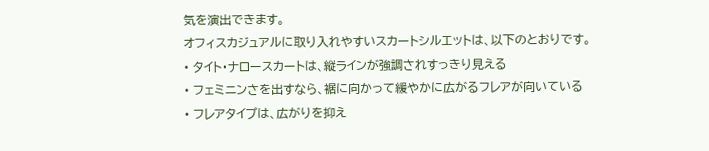気を演出できます。
オフィスカジュアルに取り入れやすいスカートシルエットは、以下のとおりです。
• タイト・ナロースカートは、縦ラインが強調されすっきり見える
• フェミニンさを出すなら、裾に向かって緩やかに広がるフレアが向いている
• フレアタイプは、広がりを抑え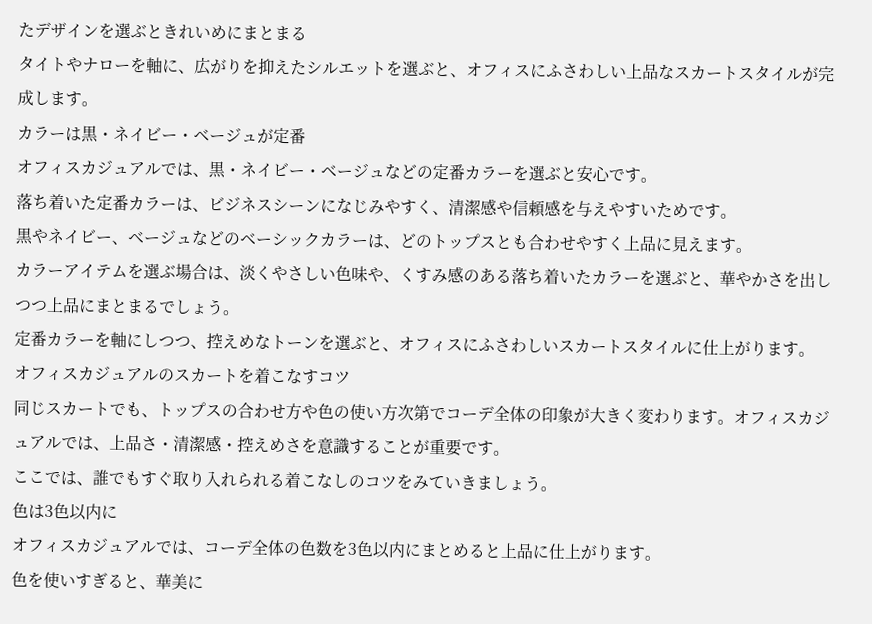たデザインを選ぶときれいめにまとまる
タイトやナローを軸に、広がりを抑えたシルエットを選ぶと、オフィスにふさわしい上品なスカートスタイルが完成します。
カラーは黒・ネイビー・ベージュが定番
オフィスカジュアルでは、黒・ネイビー・ベージュなどの定番カラーを選ぶと安心です。
落ち着いた定番カラーは、ビジネスシーンになじみやすく、清潔感や信頼感を与えやすいためです。
黒やネイビー、ベージュなどのベーシックカラーは、どのトップスとも合わせやすく上品に見えます。
カラーアイテムを選ぶ場合は、淡くやさしい色味や、くすみ感のある落ち着いたカラーを選ぶと、華やかさを出しつつ上品にまとまるでしょう。
定番カラーを軸にしつつ、控えめなトーンを選ぶと、オフィスにふさわしいスカートスタイルに仕上がります。
オフィスカジュアルのスカートを着こなすコツ
同じスカートでも、トップスの合わせ方や色の使い方次第でコーデ全体の印象が大きく変わります。オフィスカジュアルでは、上品さ・清潔感・控えめさを意識することが重要です。
ここでは、誰でもすぐ取り入れられる着こなしのコツをみていきましょう。
色は3色以内に
オフィスカジュアルでは、コーデ全体の色数を3色以内にまとめると上品に仕上がります。
色を使いすぎると、華美に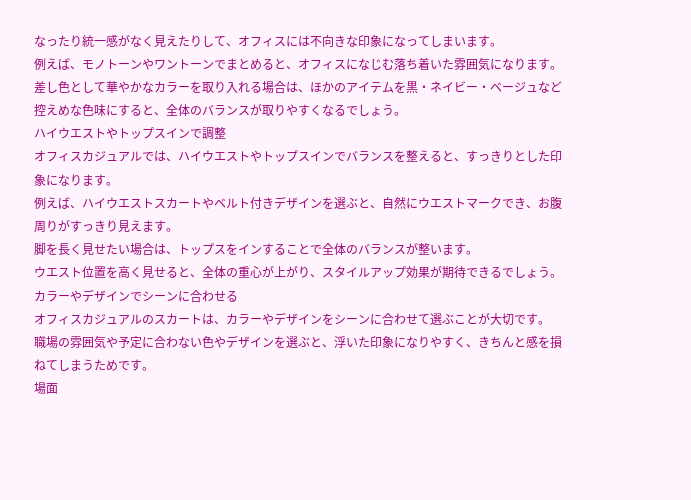なったり統一感がなく見えたりして、オフィスには不向きな印象になってしまいます。
例えば、モノトーンやワントーンでまとめると、オフィスになじむ落ち着いた雰囲気になります。
差し色として華やかなカラーを取り入れる場合は、ほかのアイテムを黒・ネイビー・ベージュなど控えめな色味にすると、全体のバランスが取りやすくなるでしょう。
ハイウエストやトップスインで調整
オフィスカジュアルでは、ハイウエストやトップスインでバランスを整えると、すっきりとした印象になります。
例えば、ハイウエストスカートやベルト付きデザインを選ぶと、自然にウエストマークでき、お腹周りがすっきり見えます。
脚を長く見せたい場合は、トップスをインすることで全体のバランスが整います。
ウエスト位置を高く見せると、全体の重心が上がり、スタイルアップ効果が期待できるでしょう。
カラーやデザインでシーンに合わせる
オフィスカジュアルのスカートは、カラーやデザインをシーンに合わせて選ぶことが大切です。
職場の雰囲気や予定に合わない色やデザインを選ぶと、浮いた印象になりやすく、きちんと感を損ねてしまうためです。
場面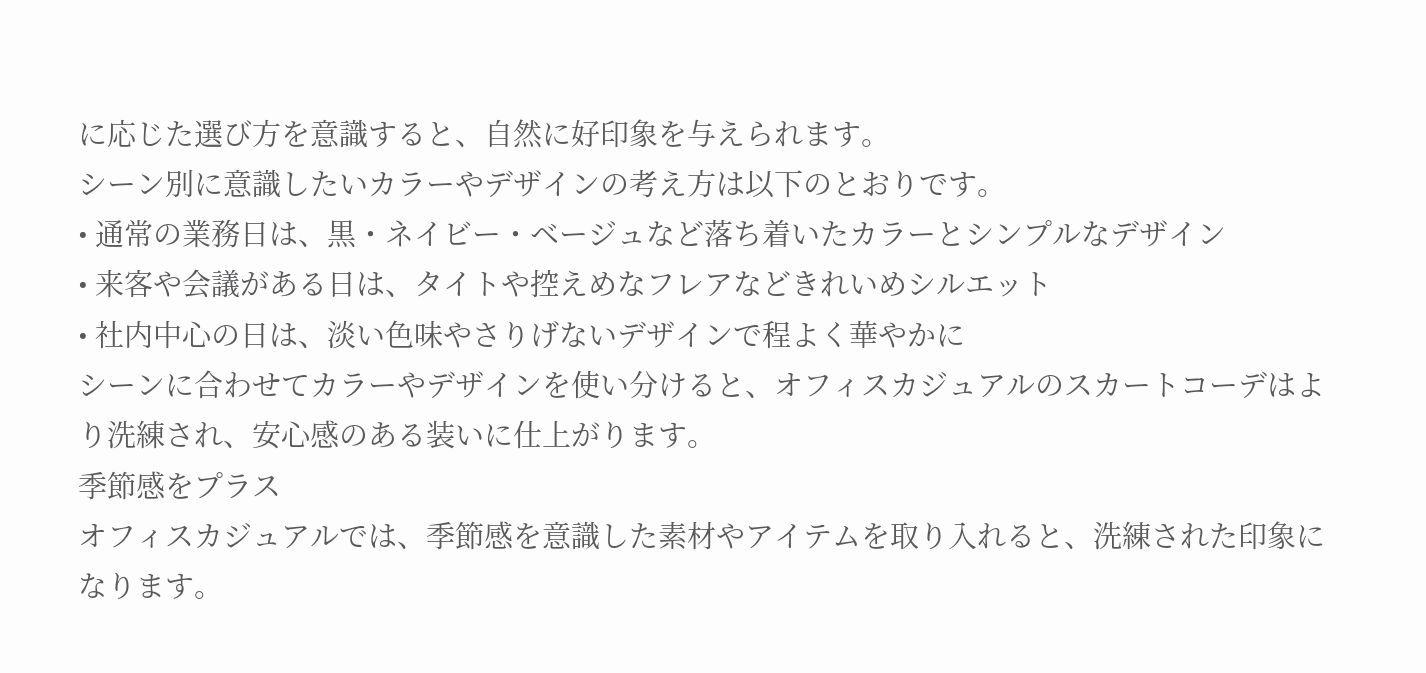に応じた選び方を意識すると、自然に好印象を与えられます。
シーン別に意識したいカラーやデザインの考え方は以下のとおりです。
• 通常の業務日は、黒・ネイビー・ベージュなど落ち着いたカラーとシンプルなデザイン
• 来客や会議がある日は、タイトや控えめなフレアなどきれいめシルエット
• 社内中心の日は、淡い色味やさりげないデザインで程よく華やかに
シーンに合わせてカラーやデザインを使い分けると、オフィスカジュアルのスカートコーデはより洗練され、安心感のある装いに仕上がります。
季節感をプラス
オフィスカジュアルでは、季節感を意識した素材やアイテムを取り入れると、洗練された印象になります。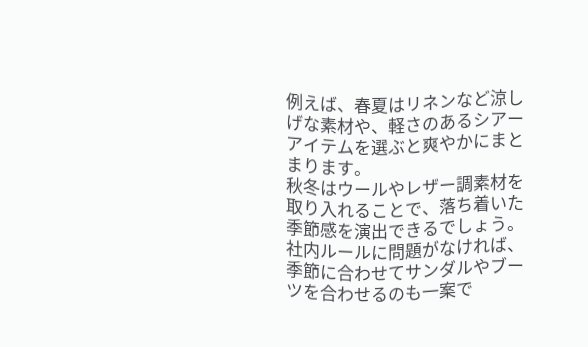例えば、春夏はリネンなど涼しげな素材や、軽さのあるシアーアイテムを選ぶと爽やかにまとまります。
秋冬はウールやレザー調素材を取り入れることで、落ち着いた季節感を演出できるでしょう。
社内ルールに問題がなければ、季節に合わせてサンダルやブーツを合わせるのも一案で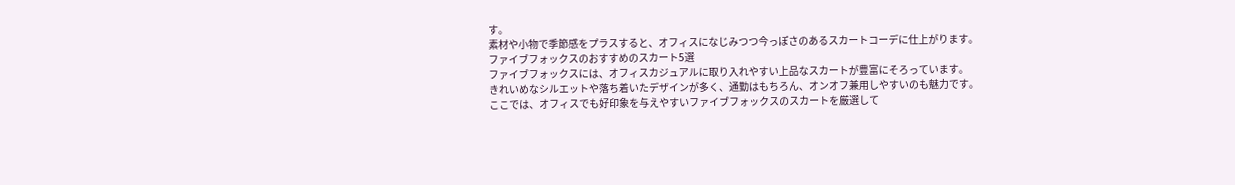す。
素材や小物で季節感をプラスすると、オフィスになじみつつ今っぽさのあるスカートコーデに仕上がります。
ファイブフォックスのおすすめのスカート5選
ファイブフォックスには、オフィスカジュアルに取り入れやすい上品なスカートが豊富にそろっています。
きれいめなシルエットや落ち着いたデザインが多く、通勤はもちろん、オンオフ兼用しやすいのも魅力です。
ここでは、オフィスでも好印象を与えやすいファイブフォックスのスカートを厳選して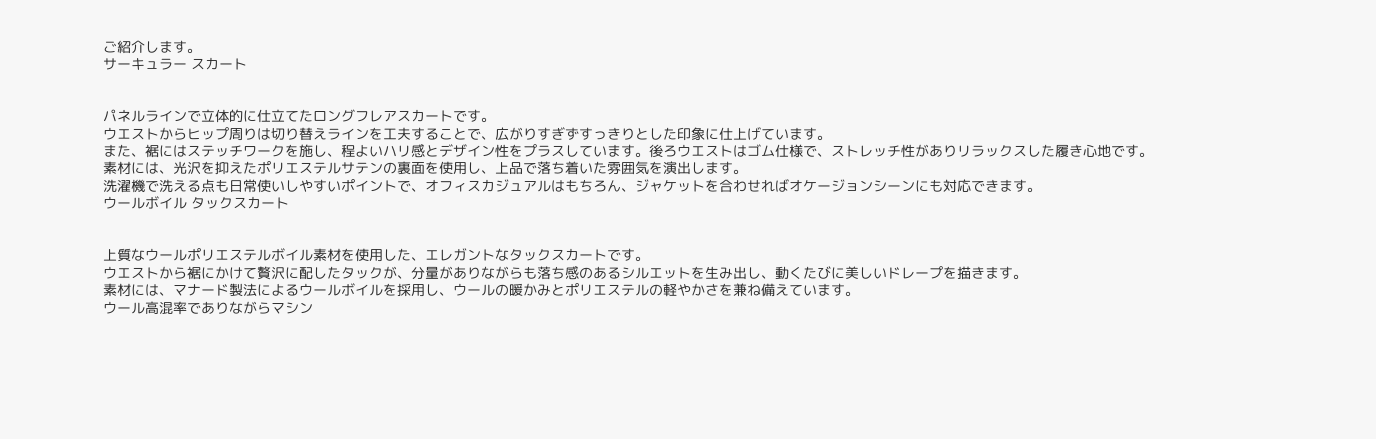ご紹介します。
サーキュラー スカート


パネルラインで立体的に仕立てたロングフレアスカートです。
ウエストからヒップ周りは切り替えラインを工夫することで、広がりすぎずすっきりとした印象に仕上げています。
また、裾にはステッチワークを施し、程よいハリ感とデザイン性をプラスしています。後ろウエストはゴム仕様で、ストレッチ性がありリラックスした履き心地です。
素材には、光沢を抑えたポリエステルサテンの裏面を使用し、上品で落ち着いた雰囲気を演出します。
洗濯機で洗える点も日常使いしやすいポイントで、オフィスカジュアルはもちろん、ジャケットを合わせればオケージョンシーンにも対応できます。
ウールボイル タックスカート


上質なウールポリエステルボイル素材を使用した、エレガントなタックスカートです。
ウエストから裾にかけて贅沢に配したタックが、分量がありながらも落ち感のあるシルエットを生み出し、動くたびに美しいドレープを描きます。
素材には、マナード製法によるウールボイルを採用し、ウールの暖かみとポリエステルの軽やかさを兼ね備えています。
ウール高混率でありながらマシン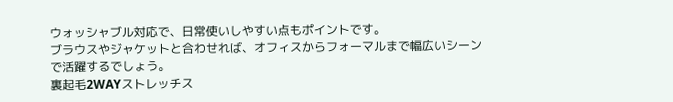ウォッシャブル対応で、日常使いしやすい点もポイントです。
ブラウスやジャケットと合わせれば、オフィスからフォーマルまで幅広いシーンで活躍するでしょう。
裏起毛2WAYストレッチス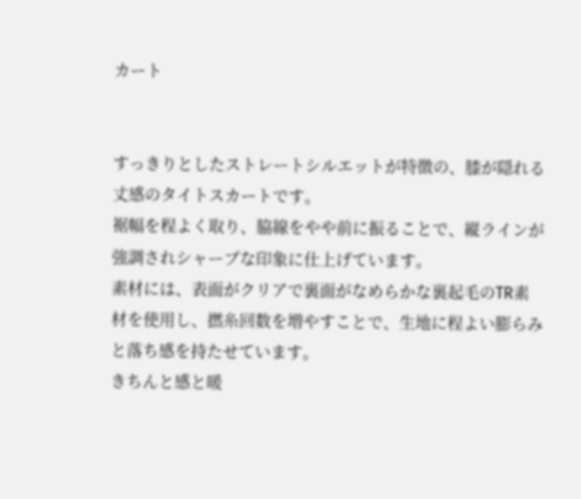カート


すっきりとしたストレートシルエットが特徴の、膝が隠れる丈感のタイトスカートです。
裾幅を程よく取り、脇線をやや前に振ることで、縦ラインが強調されシャープな印象に仕上げています。
素材には、表面がクリアで裏面がなめらかな裏起毛のTR素材を使用し、撚糸回数を増やすことで、生地に程よい膨らみと落ち感を持たせています。
きちんと感と暖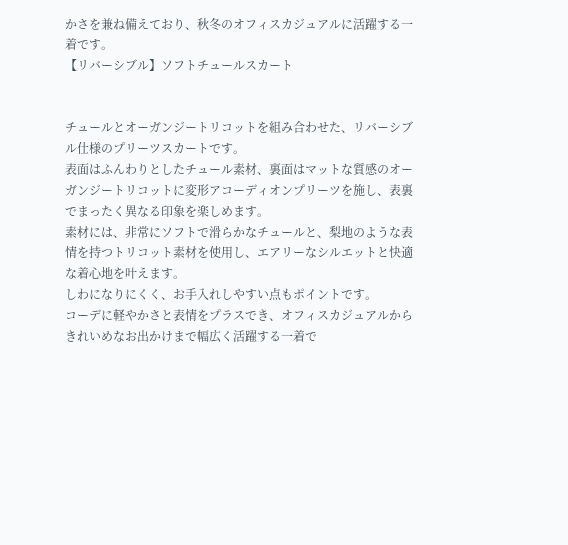かさを兼ね備えており、秋冬のオフィスカジュアルに活躍する一着です。
【リバーシブル】ソフトチュールスカート


チュールとオーガンジートリコットを組み合わせた、リバーシブル仕様のプリーツスカートです。
表面はふんわりとしたチュール素材、裏面はマットな質感のオーガンジートリコットに変形アコーディオンプリーツを施し、表裏でまったく異なる印象を楽しめます。
素材には、非常にソフトで滑らかなチュールと、梨地のような表情を持つトリコット素材を使用し、エアリーなシルエットと快適な着心地を叶えます。
しわになりにくく、お手入れしやすい点もポイントです。
コーデに軽やかさと表情をプラスでき、オフィスカジュアルからきれいめなお出かけまで幅広く活躍する一着で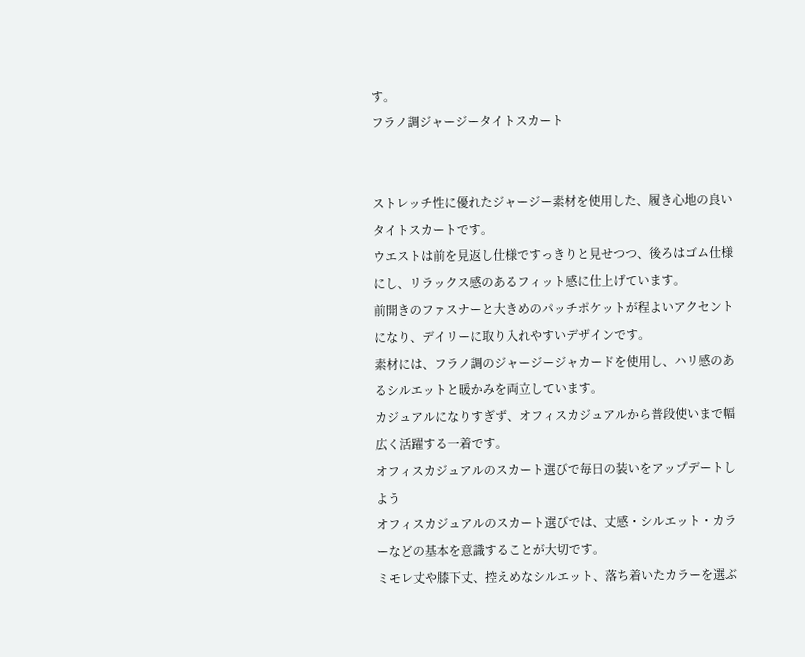す。
フラノ調ジャージータイトスカート


ストレッチ性に優れたジャージー素材を使用した、履き心地の良いタイトスカートです。
ウエストは前を見返し仕様ですっきりと見せつつ、後ろはゴム仕様にし、リラックス感のあるフィット感に仕上げています。
前開きのファスナーと大きめのパッチポケットが程よいアクセントになり、デイリーに取り入れやすいデザインです。
素材には、フラノ調のジャージージャカードを使用し、ハリ感のあるシルエットと暖かみを両立しています。
カジュアルになりすぎず、オフィスカジュアルから普段使いまで幅広く活躍する一着です。
オフィスカジュアルのスカート選びで毎日の装いをアップデートしよう
オフィスカジュアルのスカート選びでは、丈感・シルエット・カラーなどの基本を意識することが大切です。
ミモレ丈や膝下丈、控えめなシルエット、落ち着いたカラーを選ぶ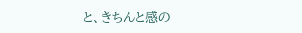と、きちんと感の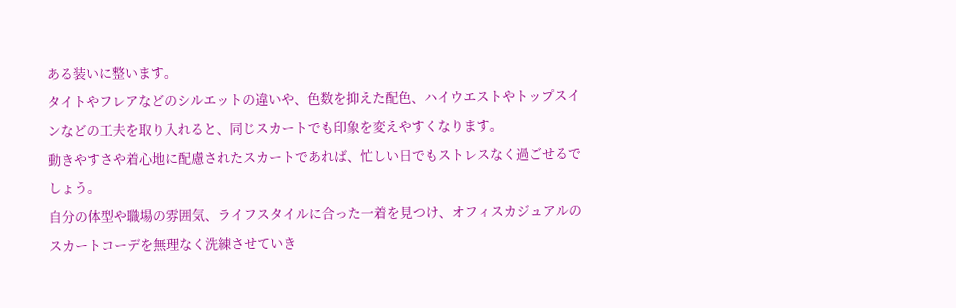ある装いに整います。
タイトやフレアなどのシルエットの違いや、色数を抑えた配色、ハイウエストやトップスインなどの工夫を取り入れると、同じスカートでも印象を変えやすくなります。
動きやすさや着心地に配慮されたスカートであれば、忙しい日でもストレスなく過ごせるでしょう。
自分の体型や職場の雰囲気、ライフスタイルに合った一着を見つけ、オフィスカジュアルのスカートコーデを無理なく洗練させていき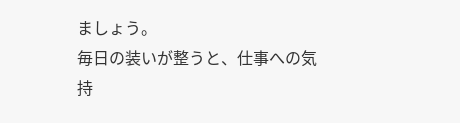ましょう。
毎日の装いが整うと、仕事への気持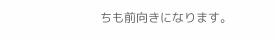ちも前向きになります。